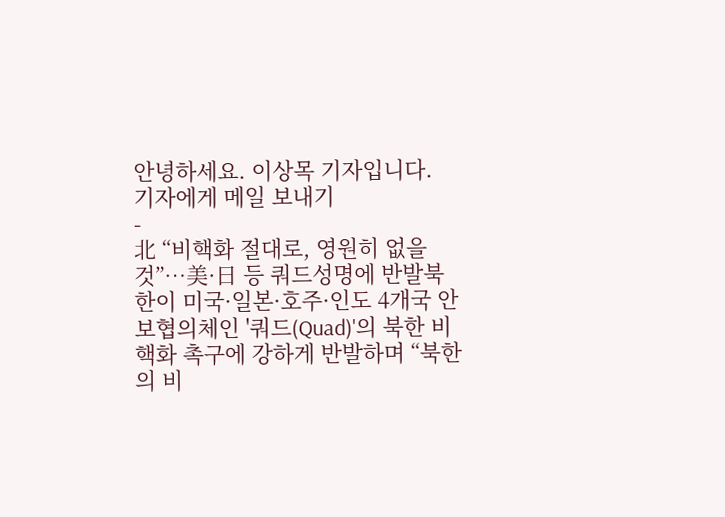안녕하세요. 이상목 기자입니다.
기자에게 메일 보내기
-
北 “비핵화 절대로, 영원히 없을 것”…美·日 등 쿼드성명에 반발북한이 미국·일본·호주·인도 4개국 안보협의체인 '쿼드(Quad)'의 북한 비핵화 촉구에 강하게 반발하며 “북한의 비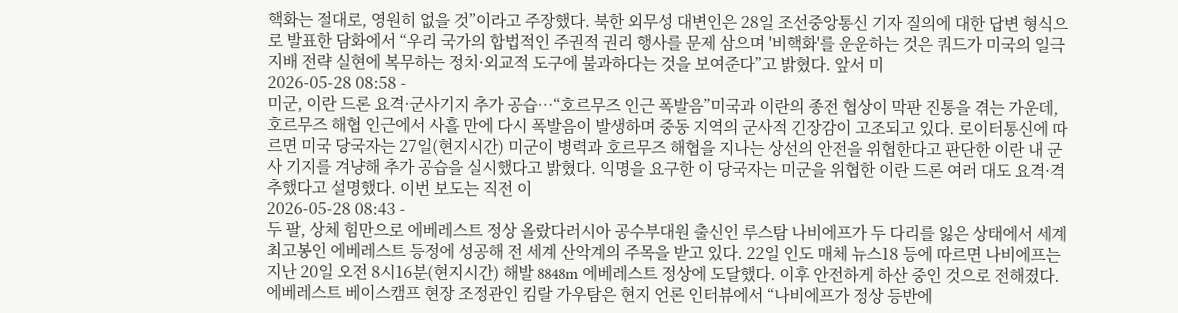핵화는 절대로, 영원히 없을 것”이라고 주장했다. 북한 외무성 대변인은 28일 조선중앙통신 기자 질의에 대한 답변 형식으로 발표한 담화에서 “우리 국가의 합법적인 주권적 권리 행사를 문제 삼으며 '비핵화'를 운운하는 것은 쿼드가 미국의 일극지배 전략 실현에 복무하는 정치·외교적 도구에 불과하다는 것을 보여준다”고 밝혔다. 앞서 미
2026-05-28 08:58 -
미군, 이란 드론 요격·군사기지 추가 공습…“호르무즈 인근 폭발음”미국과 이란의 종전 협상이 막판 진통을 겪는 가운데, 호르무즈 해협 인근에서 사흘 만에 다시 폭발음이 발생하며 중동 지역의 군사적 긴장감이 고조되고 있다. 로이터통신에 따르면 미국 당국자는 27일(현지시간) 미군이 병력과 호르무즈 해협을 지나는 상선의 안전을 위협한다고 판단한 이란 내 군사 기지를 겨냥해 추가 공습을 실시했다고 밝혔다. 익명을 요구한 이 당국자는 미군을 위협한 이란 드론 여러 대도 요격·격추했다고 설명했다. 이번 보도는 직전 이
2026-05-28 08:43 -
두 팔, 상체 힘만으로 에베레스트 정상 올랐다러시아 공수부대원 출신인 루스탐 나비에프가 두 다리를 잃은 상태에서 세계 최고봉인 에베레스트 등정에 성공해 전 세계 산악계의 주목을 받고 있다. 22일 인도 매체 뉴스18 등에 따르면 나비에프는 지난 20일 오전 8시16분(현지시간) 해발 8848m 에베레스트 정상에 도달했다. 이후 안전하게 하산 중인 것으로 전해졌다. 에베레스트 베이스캠프 현장 조정관인 킴랄 가우탐은 현지 언론 인터뷰에서 “나비에프가 정상 등반에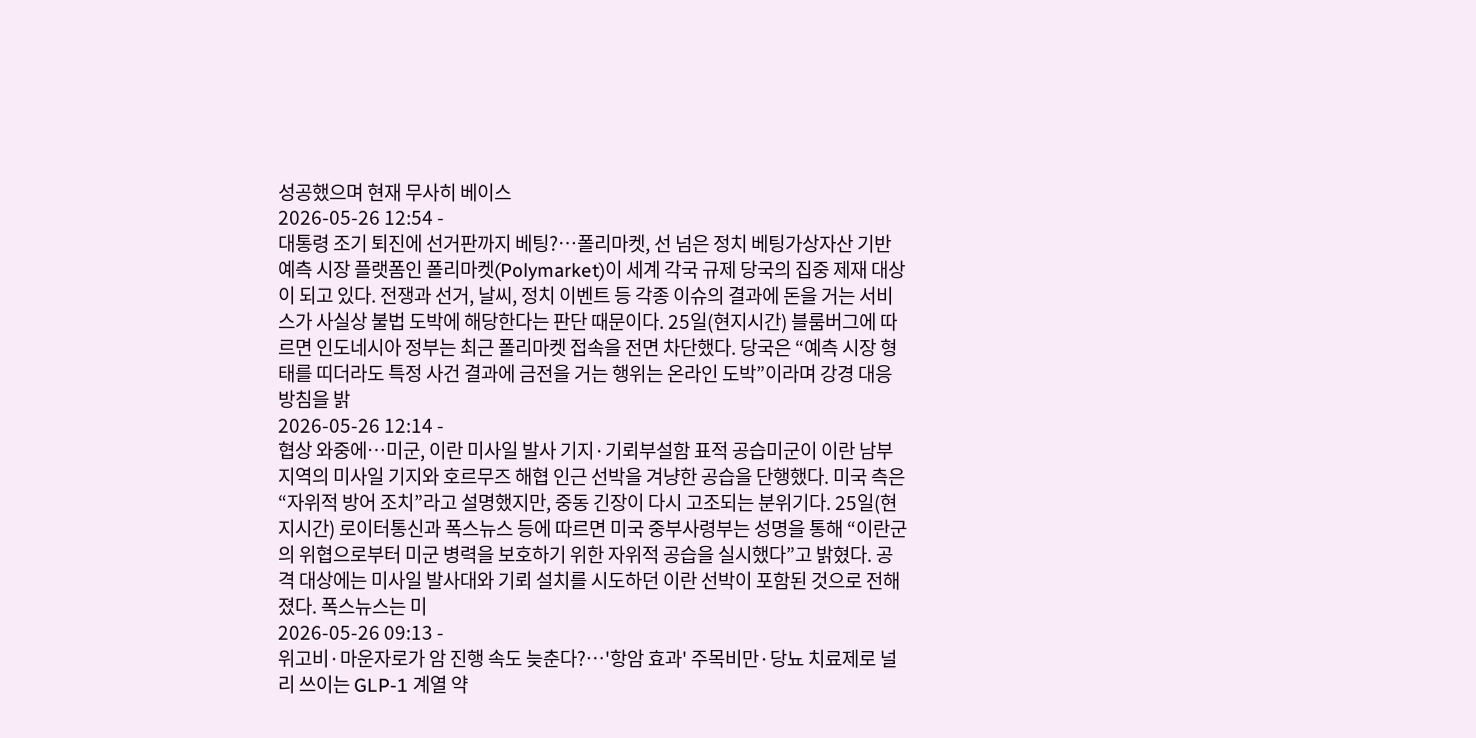성공했으며 현재 무사히 베이스
2026-05-26 12:54 -
대통령 조기 퇴진에 선거판까지 베팅?…폴리마켓, 선 넘은 정치 베팅가상자산 기반 예측 시장 플랫폼인 폴리마켓(Polymarket)이 세계 각국 규제 당국의 집중 제재 대상이 되고 있다. 전쟁과 선거, 날씨, 정치 이벤트 등 각종 이슈의 결과에 돈을 거는 서비스가 사실상 불법 도박에 해당한다는 판단 때문이다. 25일(현지시간) 블룸버그에 따르면 인도네시아 정부는 최근 폴리마켓 접속을 전면 차단했다. 당국은 “예측 시장 형태를 띠더라도 특정 사건 결과에 금전을 거는 행위는 온라인 도박”이라며 강경 대응 방침을 밝
2026-05-26 12:14 -
협상 와중에…미군, 이란 미사일 발사 기지·기뢰부설함 표적 공습미군이 이란 남부 지역의 미사일 기지와 호르무즈 해협 인근 선박을 겨냥한 공습을 단행했다. 미국 측은 “자위적 방어 조치”라고 설명했지만, 중동 긴장이 다시 고조되는 분위기다. 25일(현지시간) 로이터통신과 폭스뉴스 등에 따르면 미국 중부사령부는 성명을 통해 “이란군의 위협으로부터 미군 병력을 보호하기 위한 자위적 공습을 실시했다”고 밝혔다. 공격 대상에는 미사일 발사대와 기뢰 설치를 시도하던 이란 선박이 포함된 것으로 전해졌다. 폭스뉴스는 미
2026-05-26 09:13 -
위고비·마운자로가 암 진행 속도 늦춘다?…'항암 효과' 주목비만·당뇨 치료제로 널리 쓰이는 GLP-1 계열 약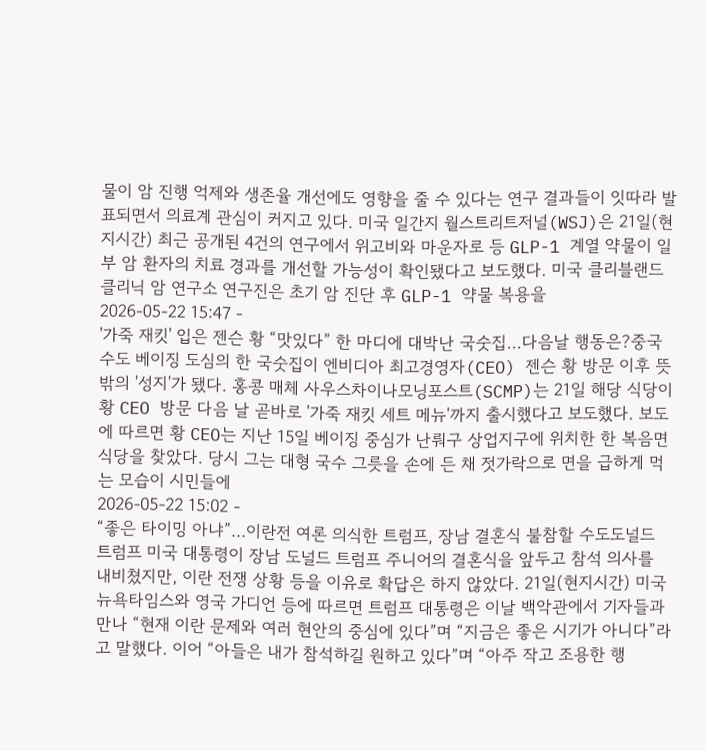물이 암 진행 억제와 생존율 개선에도 영향을 줄 수 있다는 연구 결과들이 잇따라 발표되면서 의료계 관심이 커지고 있다. 미국 일간지 월스트리트저널(WSJ)은 21일(현지시간) 최근 공개된 4건의 연구에서 위고비와 마운자로 등 GLP-1 계열 약물이 일부 암 환자의 치료 경과를 개선할 가능성이 확인됐다고 보도했다. 미국 클리블랜드 클리닉 암 연구소 연구진은 초기 암 진단 후 GLP-1 약물 복용을
2026-05-22 15:47 -
'가죽 재킷' 입은 젠슨 황 “맛있다” 한 마디에 대박난 국숫집…다음날 행동은?중국 수도 베이징 도심의 한 국숫집이 엔비디아 최고경영자(CEO) 젠슨 황 방문 이후 뜻밖의 '성지'가 됐다. 홍콩 매체 사우스차이나모닝포스트(SCMP)는 21일 해당 식당이 황 CEO 방문 다음 날 곧바로 '가죽 재킷 세트 메뉴'까지 출시했다고 보도했다. 보도에 따르면 황 CEO는 지난 15일 베이징 중심가 난뤄구 상업지구에 위치한 한 복음면 식당을 찾았다. 당시 그는 대형 국수 그릇을 손에 든 채 젓가락으로 면을 급하게 먹는 모습이 시민들에
2026-05-22 15:02 -
“좋은 타이밍 아냐”…이란전 여론 의식한 트럼프, 장남 결혼식 불참할 수도도널드 트럼프 미국 대통령이 장남 도널드 트럼프 주니어의 결혼식을 앞두고 참석 의사를 내비쳤지만, 이란 전쟁 상황 등을 이유로 확답은 하지 않았다. 21일(현지시간) 미국 뉴욕타임스와 영국 가디언 등에 따르면 트럼프 대통령은 이날 백악관에서 기자들과 만나 “현재 이란 문제와 여러 현안의 중심에 있다”며 “지금은 좋은 시기가 아니다”라고 말했다. 이어 “아들은 내가 참석하길 원하고 있다”며 “아주 작고 조용한 행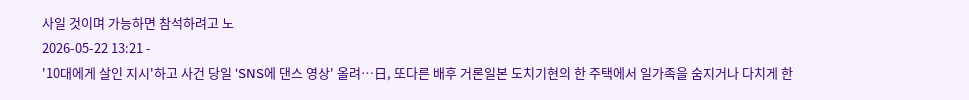사일 것이며 가능하면 참석하려고 노
2026-05-22 13:21 -
'10대에게 살인 지시'하고 사건 당일 'SNS에 댄스 영상' 올려…日, 또다른 배후 거론일본 도치기현의 한 주택에서 일가족을 숨지거나 다치게 한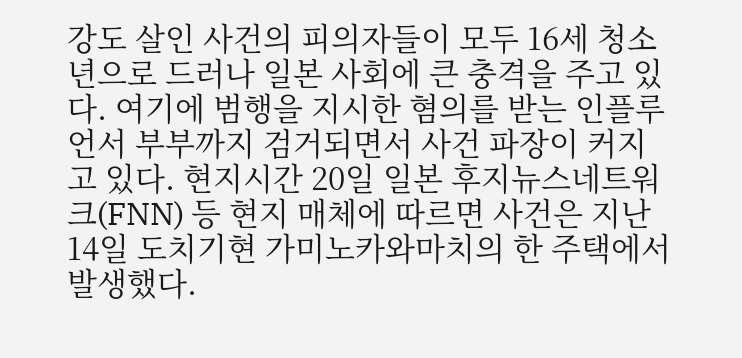강도 살인 사건의 피의자들이 모두 16세 청소년으로 드러나 일본 사회에 큰 충격을 주고 있다. 여기에 범행을 지시한 혐의를 받는 인플루언서 부부까지 검거되면서 사건 파장이 커지고 있다. 현지시간 20일 일본 후지뉴스네트워크(FNN) 등 현지 매체에 따르면 사건은 지난 14일 도치기현 가미노카와마치의 한 주택에서 발생했다.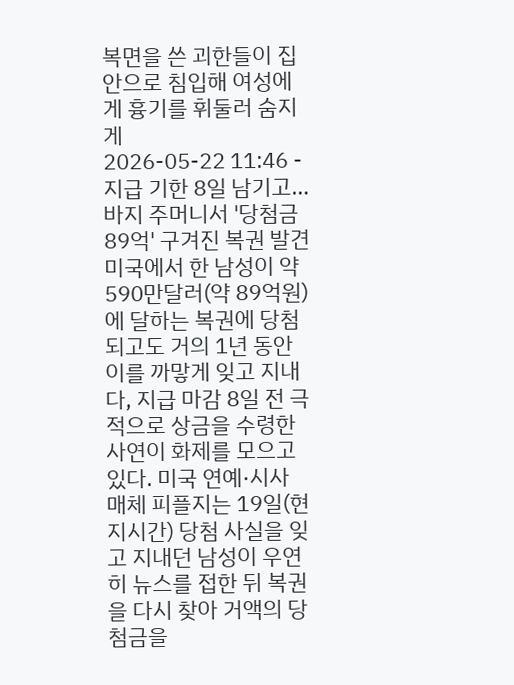복면을 쓴 괴한들이 집 안으로 침입해 여성에게 흉기를 휘둘러 숨지게
2026-05-22 11:46 -
지급 기한 8일 남기고…바지 주머니서 '당첨금 89억' 구겨진 복권 발견미국에서 한 남성이 약 590만달러(약 89억원)에 달하는 복권에 당첨되고도 거의 1년 동안 이를 까맣게 잊고 지내다, 지급 마감 8일 전 극적으로 상금을 수령한 사연이 화제를 모으고 있다. 미국 연예·시사 매체 피플지는 19일(현지시간) 당첨 사실을 잊고 지내던 남성이 우연히 뉴스를 접한 뒤 복권을 다시 찾아 거액의 당첨금을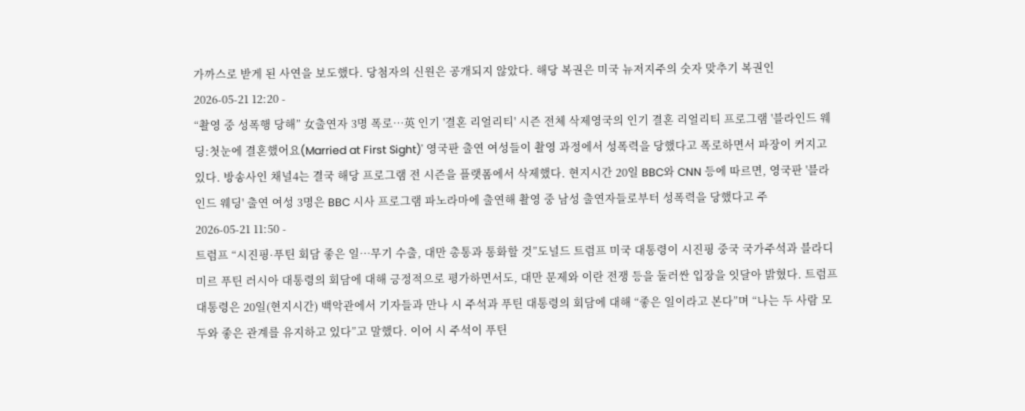가까스로 받게 된 사연을 보도했다. 당첨자의 신원은 공개되지 않았다. 해당 복권은 미국 뉴저지주의 숫자 맞추기 복권인
2026-05-21 12:20 -
“촬영 중 성폭행 당해” 女출연자 3명 폭로…英 인기 '결혼 리얼리티' 시즌 전체 삭제영국의 인기 결혼 리얼리티 프로그램 '블라인드 웨딩:첫눈에 결혼했어요(Married at First Sight)' 영국판 출연 여성들이 촬영 과정에서 성폭력을 당했다고 폭로하면서 파장이 커지고 있다. 방송사인 채널4는 결국 해당 프로그램 전 시즌을 플랫폼에서 삭제했다. 현지시간 20일 BBC와 CNN 등에 따르면, 영국판 '블라인드 웨딩' 출연 여성 3명은 BBC 시사 프로그램 파노라마에 출연해 촬영 중 남성 출연자들로부터 성폭력을 당했다고 주
2026-05-21 11:50 -
트럼프 “시진핑·푸틴 회담 좋은 일…무기 수출, 대만 총통과 통화할 것”도널드 트럼프 미국 대통령이 시진핑 중국 국가주석과 블라디미르 푸틴 러시아 대통령의 회담에 대해 긍정적으로 평가하면서도, 대만 문제와 이란 전쟁 등을 둘러싼 입장을 잇달아 밝혔다. 트럼프 대통령은 20일(현지시간) 백악관에서 기자들과 만나 시 주석과 푸틴 대통령의 회담에 대해 “좋은 일이라고 본다”며 “나는 두 사람 모두와 좋은 관계를 유지하고 있다”고 말했다. 이어 시 주석이 푸틴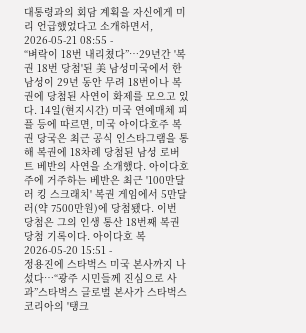대통령과의 회담 계획을 자신에게 미리 언급했었다고 소개하면서,
2026-05-21 08:55 -
“벼락이 18번 내리쳤다”…29년간 '복권 18번 당첨'된 美 남성미국에서 한 남성이 29년 동안 무려 18번이나 복권에 당첨된 사연이 화제를 모으고 있다. 14일(현지시간) 미국 연예매체 피플 등에 따르면, 미국 아이다호주 복권 당국은 최근 공식 인스타그램을 통해 복권에 18차례 당첨된 남성 로버트 베반의 사연을 소개했다. 아이다호주에 거주하는 베반은 최근 '100만달러 킹 스크래치' 복권 게임에서 5만달러(약 7500만원)에 당첨됐다. 이번 당첨은 그의 인생 통산 18번째 복권 당첨 기록이다. 아이다호 복
2026-05-20 15:51 -
정용진에 스타벅스 미국 본사까지 나섰다…“광주 시민들께 진심으로 사과”스타벅스 글로벌 본사가 스타벅스코리아의 '탱크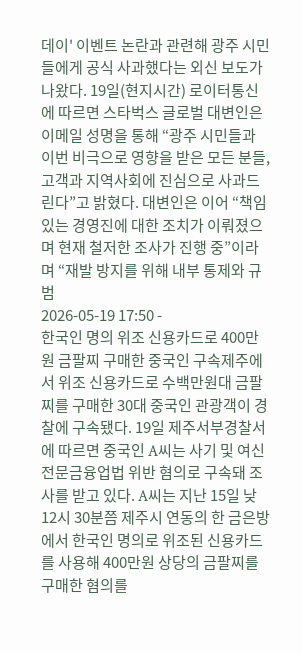데이' 이벤트 논란과 관련해 광주 시민들에게 공식 사과했다는 외신 보도가 나왔다. 19일(현지시간) 로이터통신에 따르면 스타벅스 글로벌 대변인은 이메일 성명을 통해 “광주 시민들과 이번 비극으로 영향을 받은 모든 분들, 고객과 지역사회에 진심으로 사과드린다”고 밝혔다. 대변인은 이어 “책임 있는 경영진에 대한 조치가 이뤄졌으며 현재 철저한 조사가 진행 중”이라며 “재발 방지를 위해 내부 통제와 규범
2026-05-19 17:50 -
한국인 명의 위조 신용카드로 400만원 금팔찌 구매한 중국인 구속제주에서 위조 신용카드로 수백만원대 금팔찌를 구매한 30대 중국인 관광객이 경찰에 구속됐다. 19일 제주서부경찰서에 따르면 중국인 A씨는 사기 및 여신전문금융업법 위반 혐의로 구속돼 조사를 받고 있다. A씨는 지난 15일 낮 12시 30분쯤 제주시 연동의 한 금은방에서 한국인 명의로 위조된 신용카드를 사용해 400만원 상당의 금팔찌를 구매한 혐의를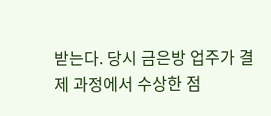받는다. 당시 금은방 업주가 결제 과정에서 수상한 점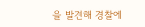을 발견해 경찰에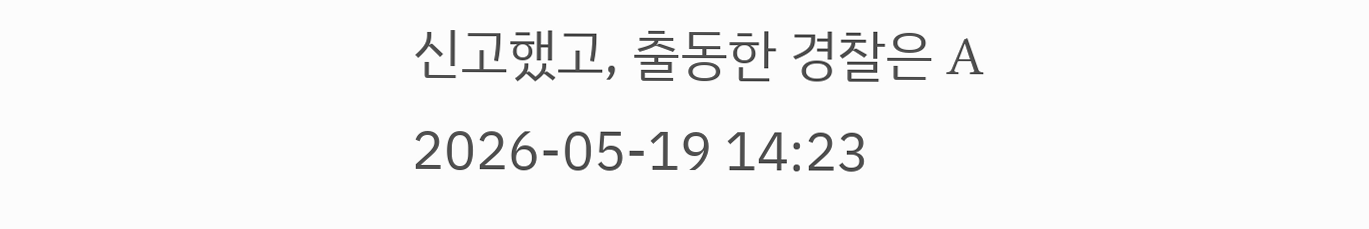신고했고, 출동한 경찰은 A
2026-05-19 14:23